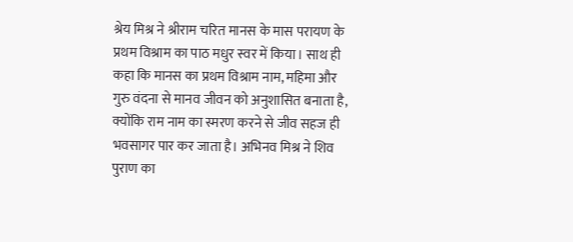श्रेय मिश्र ने श्रीराम चरित मानस के मास परायण के प्रथम विश्राम का पाठ मधुर स्वर में किया। साथ ही कहा कि मानस का प्रथम विश्राम नाम, महिमा और गुरु वंदना से मानव जीवन को अनुशासित बनाता है, क्योंकि राम नाम का स्मरण करने से जीव सहज ही भवसागर पार कर जाता है। अभिनव मिश्र ने शिव पुराण का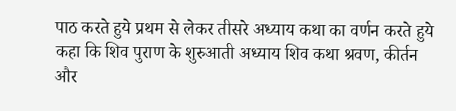पाठ करते हुये प्रथम से लेकर तीसरे अध्याय कथा का वर्णन करते हुये कहा कि शिव पुराण के शुरुआती अध्याय शिव कथा श्रवण, कीर्तन और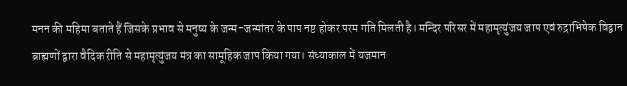मनन की महिमा बताते हैं जिसके प्रभाव से मनुष्य के जन्म-जन्मांतर के पाप नष्ट होकर परम गति मिलती है। मन्दिर परिसर में महामृत्युंजय जाप एवं रुद्राभिषेक विद्वान ब्राह्मणों द्वारा वैदिक रीति से महामृत्युंजय मंत्र का सामूहिक जाप किया गया। संध्याकाल में यजमान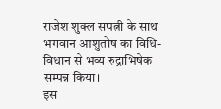राजेश शुक्ल सपत्नी के साथ भगवान आशुतोष का विधि-विधान से भव्य रुद्राभिषेक सम्पन्न किया।
इस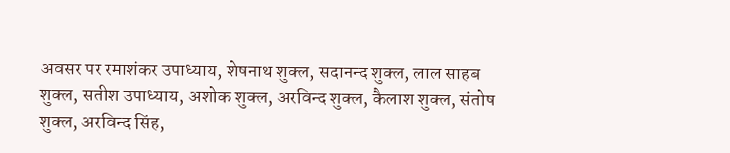अवसर पर रमाशंकर उपाध्याय, शेषनाथ शुक्ल, सदानन्द शुक्ल, लाल साहब शुक्ल, सतीश उपाध्याय, अशोक शुक्ल, अरविन्द शुक्ल, कैलाश शुक्ल, संतोष शुक्ल, अरविन्द सिंह,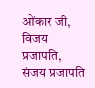ओंकार जी, विजय प्रजापति, संजय प्रजापति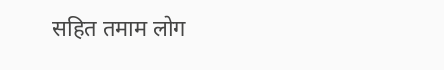सहित तमाम लोग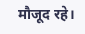मौजूद रहे।